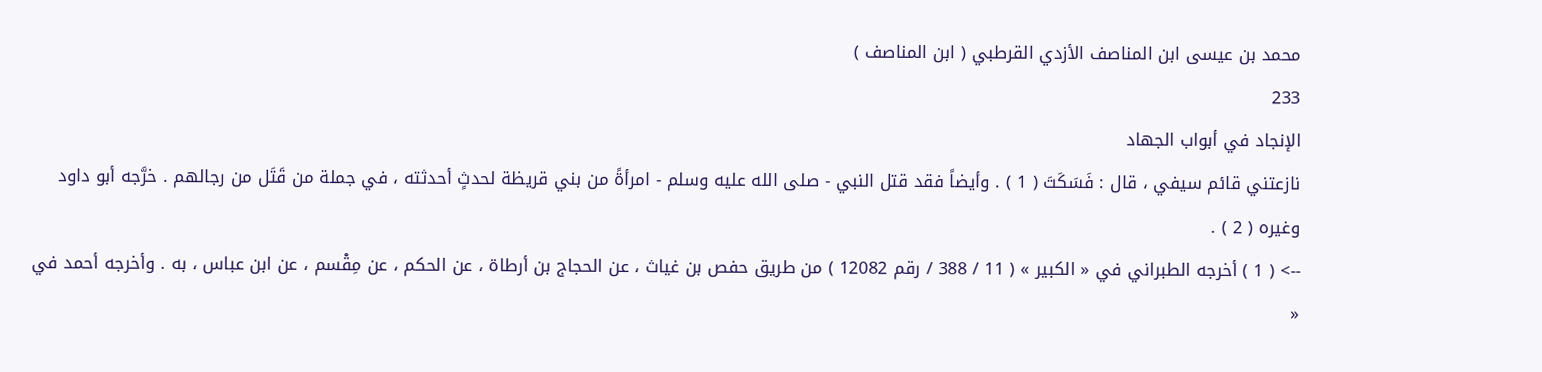محمد بن عيسى ابن المناصف الأزدي القرطبي ( ابن المناصف )
233
الإنجاد في أبواب الجهاد
نازعتني قائم سيفي ، قال : فَسَكَتَ ( 1 ) . وأيضاً فقد قتل النبي - صلى الله عليه وسلم - امرأةً من بني قريظة لحدثٍ أحدثته ، في جملة من قَتَل من رجالهم . خرَّجه أبو داود وغيره ( 2 ) .
--> ( 1 ) أخرجه الطبراني في « الكبير » ( 11 / 388 / رقم 12082 ) من طريق حفص بن غياث ، عن الحجاج بن أرطاة ، عن الحكم ، عن مِقْسم ، عن ابن عباس ، به . وأخرجه أحمد في «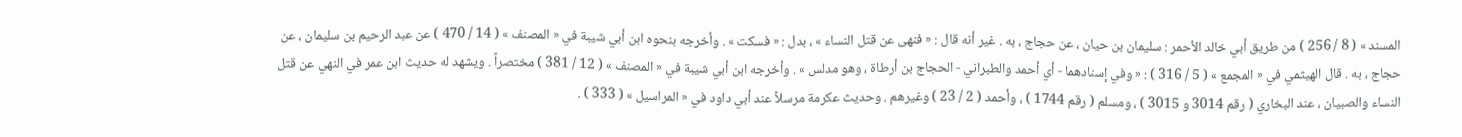المسند » ( 8 / 256 ) من طريق أبي خالد الأحمر : سليمان بن حيان ، عن حجاج ، به . غير أنه قال : « فنهى عن قتل النساء » ، بدل : « فسكت » . وأخرجه بنحوه ابن أبي شيبة في « المصنف » ( 14 / 470 ) عن عبد الرحيم بن سليمان ، عن حجاج ، به . قال الهيثمي في « المجمع » ( 5 / 316 ) : « وفي إسنادهما - أي أحمد والطبراني - الحجاج بن أرطاة ، وهو مدلس » . وأخرجه ابن أبي شيبة في « المصنف » ( 12 / 381 ) مختصراً . ويشهد له حديث ابن عمر في النهي عن قتل النساء والصبيان ، عند البخاري ( رقم 3014 و 3015 ) ، ومسلم ( رقم 1744 ) ، وأحمد ( 2 / 23 ) وغيرهم . وحديث عكرمة مرسلاً عند أبي داود في « المراسيل » ( 333 ) .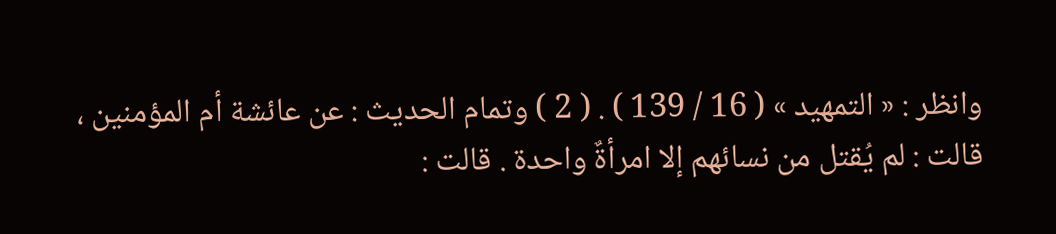وانظر : « التمهيد » ( 16 / 139 ) . ( 2 ) وتمام الحديث : عن عائشة أم المؤمنين ، قالت : لم يُقتل من نسائهم إلا امرأةٌ واحدة . قالت :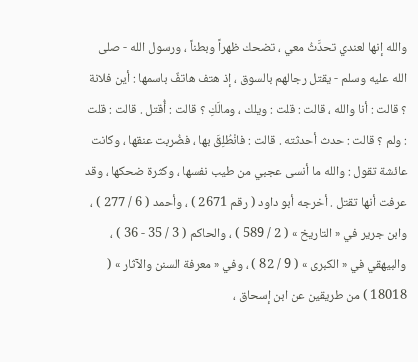والله إنها لعندي تحدَّثُ معي ، تضحك ظهراً وبطناً ، ورسول الله - صلى الله عليه وسلم - يقتل رجالهم بالسوق ، إذ هتف هاتفٌ باسمها : أين فلانة ؟ قالت : أنا والله ، قالت : قلت : ويلك ، ومالَكِ ؟ قالت : أُقتل . قالت : قلت : ولم ؟ قالت : حدث أحدثته . قالت : فانْطُلِقَ بها ، فضُربت عنقها ، وكانت عائشة تقول : والله ما أنسى عجبي من طيب نفسها ، وكثرة ضحكها ، وقد عرفت أنها تقتل . أخرجه أبو داود ( رقم 2671 ) ، وأحمد ( 6 / 277 ) ، وابن جرير في « التاريخ » ( 2 / 589 ) ، والحاكم ( 3 / 35 - 36 ) ، والبيهقي في « الكبرى » ( 9 / 82 ) ، وفي « معرفة السنن والآثار » ( 18018 ) من طريقين عن ابن إسحاق ،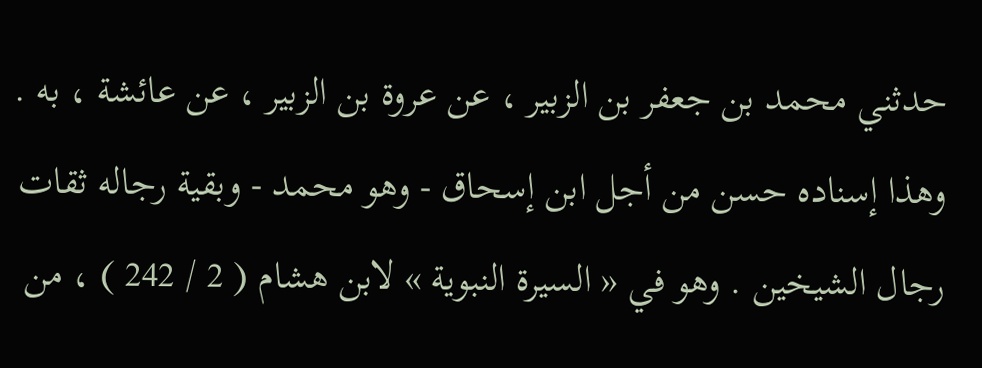حدثني محمد بن جعفر بن الزبير ، عن عروة بن الزبير ، عن عائشة ، به . وهذا إسناده حسن من أجل ابن إسحاق - وهو محمد - وبقية رجاله ثقات رجال الشيخين . وهو في « السيرة النبوية » لابن هشام ( 2 / 242 ) ، من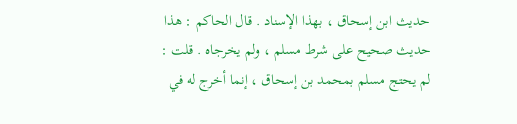حديث ابن إسحاق ، بهذا الإسناد . قال الحاكم : هذا حديث صحيح على شرط مسلم ، ولم يخرجاه . قلت : لم يحتج مسلم بمحمد بن إسحاق ، إنما أخرج له في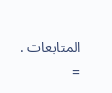المتابعات . =